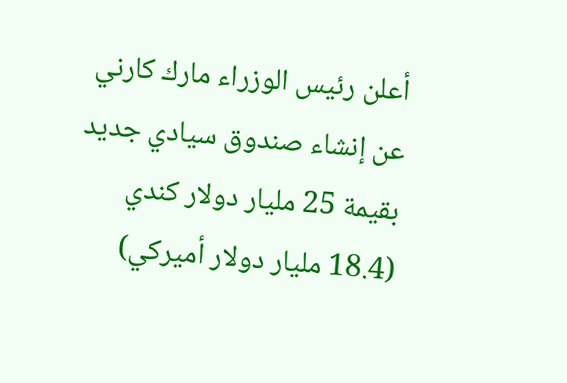أعلن رئيس الوزراء مارك كارني عن إنشاء صندوق سيادي جديد بقيمة 25 مليار دولار كندي (18.4 مليار دولار أميركي)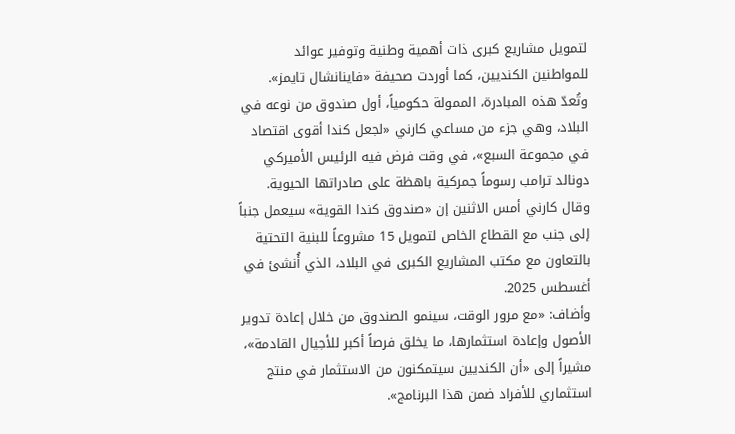لتمويل مشاريع كبرى ذات أهمية وطنية وتوفير عوائد للمواطنين الكنديين، كما أوردت صحيفة «فاينانشال تايمز».
وتُعدّ هذه المبادرة، الممولة حكومياً، أول صندوق من نوعه في البلاد، وهي جزء من مساعي كارني «لجعل كندا أقوى اقتصاد في مجموعة السبع»، في وقت فرض فيه الرئيس الأميركي دونالد ترامب رسوماً جمركية باهظة على صادراتها الحيوية.
وقال كارني أمس الاثنين إن «صندوق كندا القوية» سيعمل جنباً إلى جنب مع القطاع الخاص لتمويل 15 مشروعاً للبنية التحتية بالتعاون مع مكتب المشاريع الكبرى في البلاد، الذي أُنشئ في أغسطس 2025.
وأضاف: «مع مرور الوقت، سينمو الصندوق من خلال إعادة تدوير الأصول وإعادة استثمارها، ما يخلق فرصاً أكبر للأجيال القادمة»، مشيراً إلى «أن الكنديين سيتمكنون من الاستثمار في منتج استثماري للأفراد ضمن هذا البرنامج».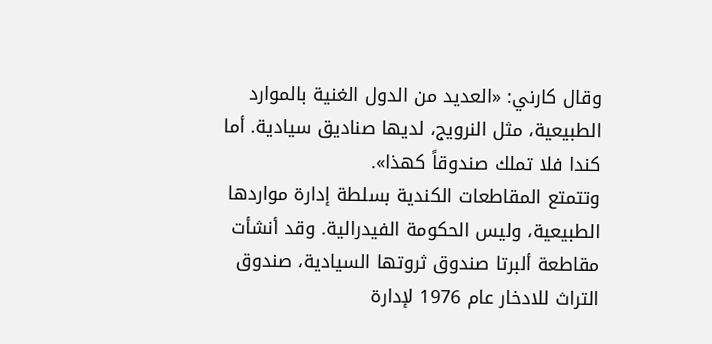وقال كارني: «العديد من الدول الغنية بالموارد الطبيعية، مثل النرويج، لديها صناديق سيادية. أما كندا فلا تملك صندوقاً كهذا».
وتتمتع المقاطعات الكندية بسلطة إدارة مواردها الطبيعية، وليس الحكومة الفيدرالية. وقد أنشأت مقاطعة ألبرتا صندوق ثروتها السيادية، صندوق التراث للادخار عام 1976 لإدارة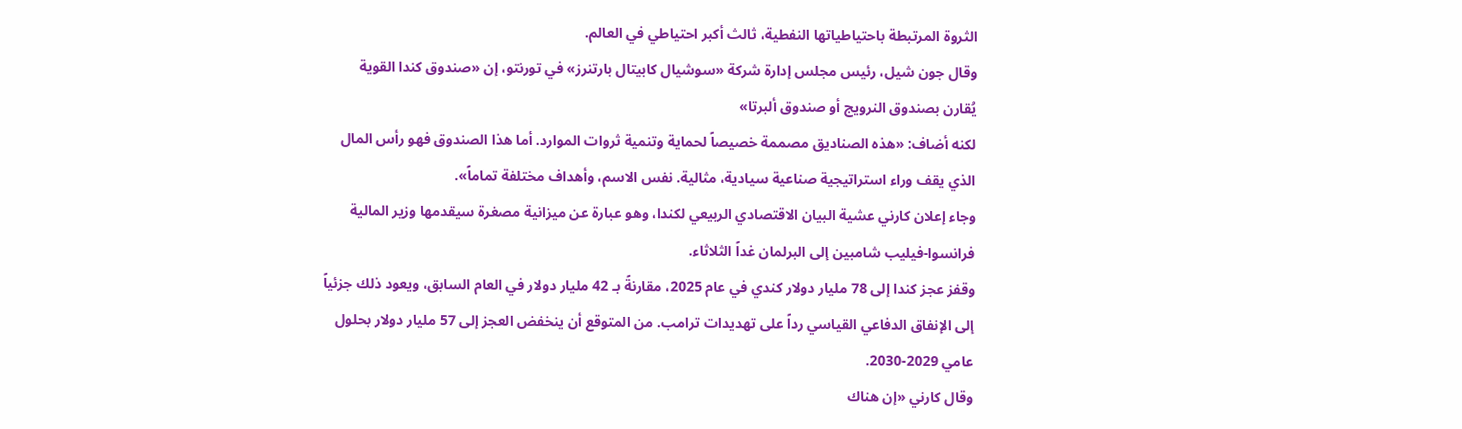الثروة المرتبطة باحتياطياتها النفطية، ثالث أكبر احتياطي في العالم.
وقال جون شيل، رئيس مجلس إدارة شركة «سوشيال كابيتال بارتنرز» في تورنتو، إن «صندوق كندا القوية يُقارن بصندوق النرويج أو صندوق ألبرتا»
لكنه أضاف: «هذه الصناديق مصممة خصيصاً لحماية وتنمية ثروات الموارد. أما هذا الصندوق فهو رأس المال الذي يقف وراء استراتيجية صناعية سيادية، مثالية. نفس الاسم، وأهداف مختلفة تماماً».
وجاء إعلان كارني عشية البيان الاقتصادي الربيعي لكندا، وهو عبارة عن ميزانية مصغرة سيقدمها وزير المالية فرانسوا-فيليب شامبين إلى البرلمان غداً الثلاثاء.
وقفز عجز كندا إلى 78 مليار دولار كندي في عام 2025، مقارنةً بـ 42 مليار دولار في العام السابق، ويعود ذلك جزئياً إلى الإنفاق الدفاعي القياسي رداً على تهديدات ترامب. من المتوقع أن ينخفض العجز إلى 57 مليار دولار بحلول عامي 2029-2030.
وقال كارني «إن هناك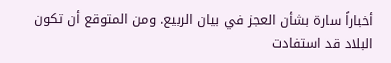أخباراً سارة بشأن العجز في بيان الربيع. ومن المتوقع أن تكون البلاد قد استفادت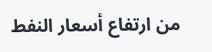من ارتفاع أسعار النفط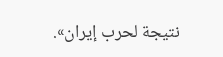نتيجة لحرب إيران».